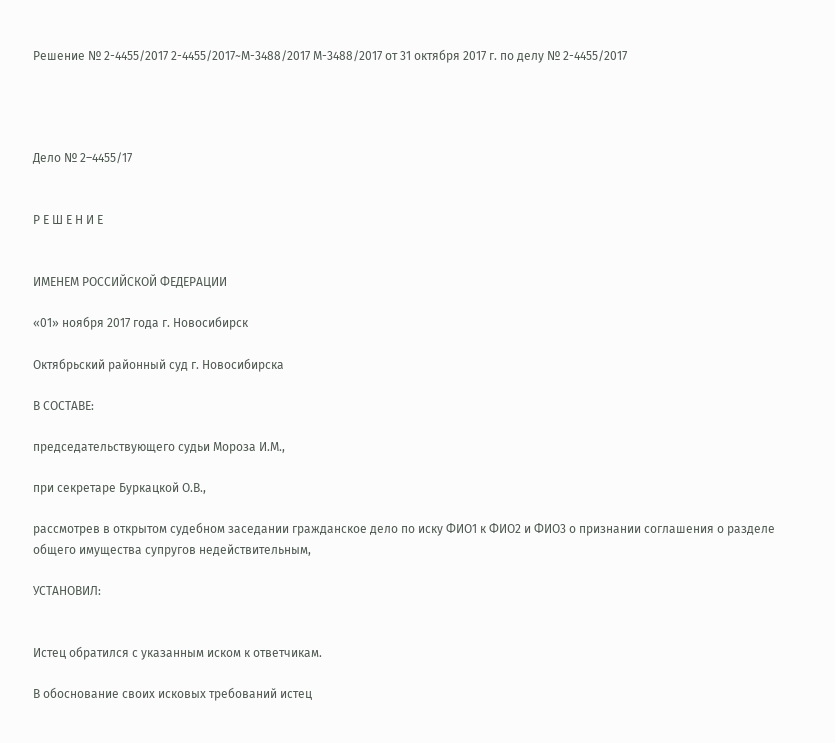Решение № 2-4455/2017 2-4455/2017~М-3488/2017 М-3488/2017 от 31 октября 2017 г. по делу № 2-4455/2017




Дело № 2–4455/17


Р Е Ш Е Н И Е


ИМЕНЕМ РОССИЙСКОЙ ФЕДЕРАЦИИ

«01» ноября 2017 года г. Новосибирск

Октябрьский районный суд г. Новосибирска

В СОСТАВЕ:

председательствующего судьи Мороза И.М.,

при секретаре Буркацкой О.В.,

рассмотрев в открытом судебном заседании гражданское дело по иску ФИО1 к ФИО2 и ФИО3 о признании соглашения о разделе общего имущества супругов недействительным,

УСТАНОВИЛ:


Истец обратился с указанным иском к ответчикам.

В обоснование своих исковых требований истец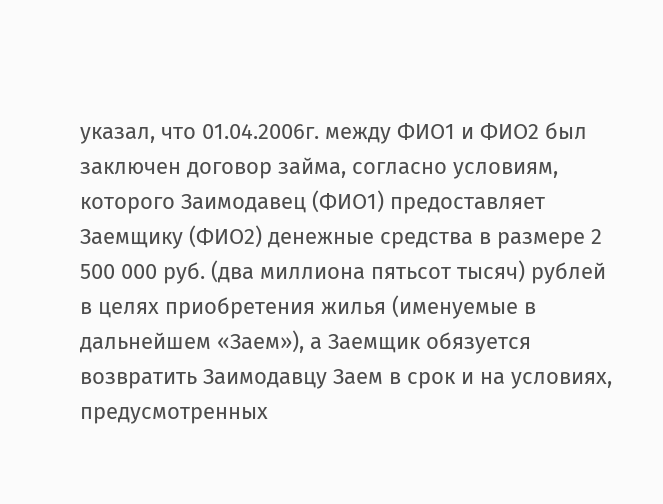указал, что 01.04.2006г. между ФИО1 и ФИО2 был заключен договор займа, согласно условиям, которого Заимодавец (ФИО1) предоставляет Заемщику (ФИО2) денежные средства в размере 2 500 000 руб. (два миллиона пятьсот тысяч) рублей в целях приобретения жилья (именуемые в дальнейшем «Заем»), а Заемщик обязуется возвратить Заимодавцу Заем в срок и на условиях, предусмотренных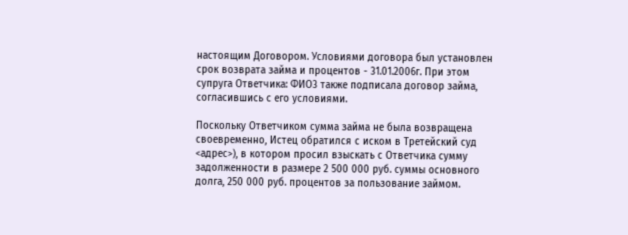настоящим Договором. Условиями договора был установлен срок возврата займа и процентов - 31.01.2006г. При этом супруга Ответчика: ФИО3 также подписала договор займа, согласившись с его условиями.

Поскольку Ответчиком сумма займа не была возвращена своевременно, Истец обратился с иском в Третейский суд <адрес>), в котором просил взыскать с Ответчика сумму задолженности в размере 2 500 000 руб. суммы основного долга, 250 000 руб. процентов за пользование займом.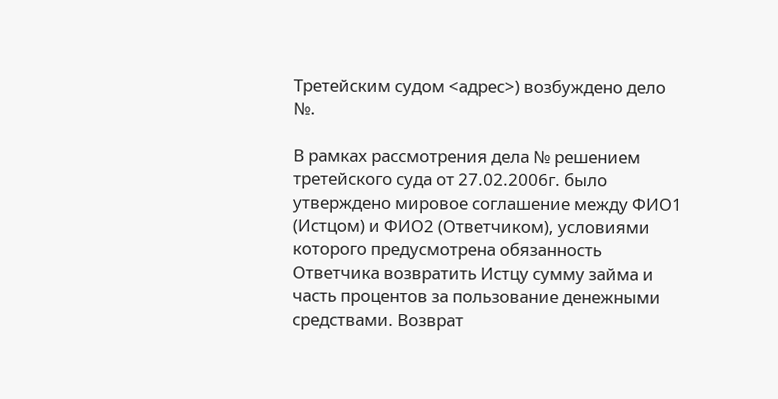Третейским судом <адрес>) возбуждено дело №.

В рамках рассмотрения дела № решением третейского суда от 27.02.2006г. было утверждено мировое соглашение между ФИО1 (Истцом) и ФИО2 (Ответчиком), условиями которого предусмотрена обязанность Ответчика возвратить Истцу сумму займа и часть процентов за пользование денежными средствами. Возврат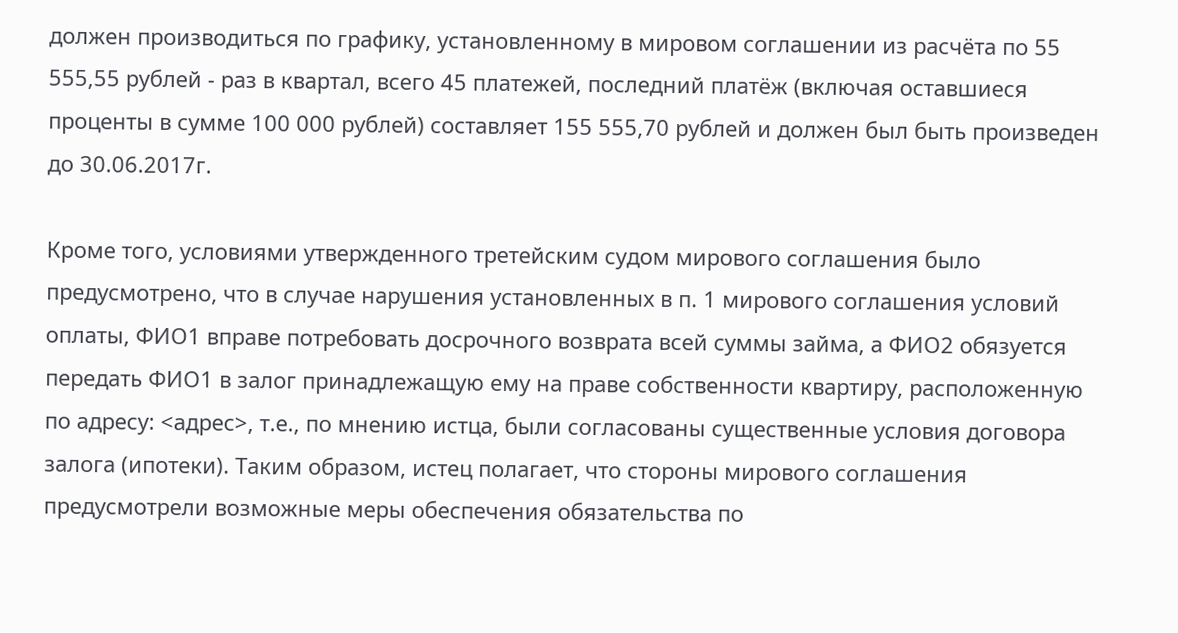должен производиться по графику, установленному в мировом соглашении из расчёта по 55 555,55 рублей - раз в квартал, всего 45 платежей, последний платёж (включая оставшиеся проценты в сумме 100 000 рублей) составляет 155 555,70 рублей и должен был быть произведен до 30.06.2017г.

Кроме того, условиями утвержденного третейским судом мирового соглашения было предусмотрено, что в случае нарушения установленных в п. 1 мирового соглашения условий оплаты, ФИО1 вправе потребовать досрочного возврата всей суммы займа, а ФИО2 обязуется передать ФИО1 в залог принадлежащую ему на праве собственности квартиру, расположенную по адресу: <адрес>, т.е., по мнению истца, были согласованы существенные условия договора залога (ипотеки). Таким образом, истец полагает, что стороны мирового соглашения предусмотрели возможные меры обеспечения обязательства по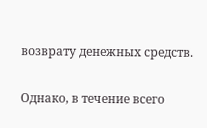возврату денежных средств.

Однако, в течение всего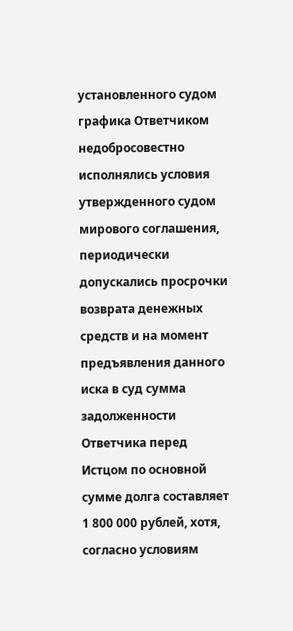установленного судом графика Ответчиком недобросовестно исполнялись условия утвержденного судом мирового соглашения, периодически допускались просрочки возврата денежных средств и на момент предъявления данного иска в суд сумма задолженности Ответчика перед Истцом по основной сумме долга составляет 1 800 000 рублей, хотя, согласно условиям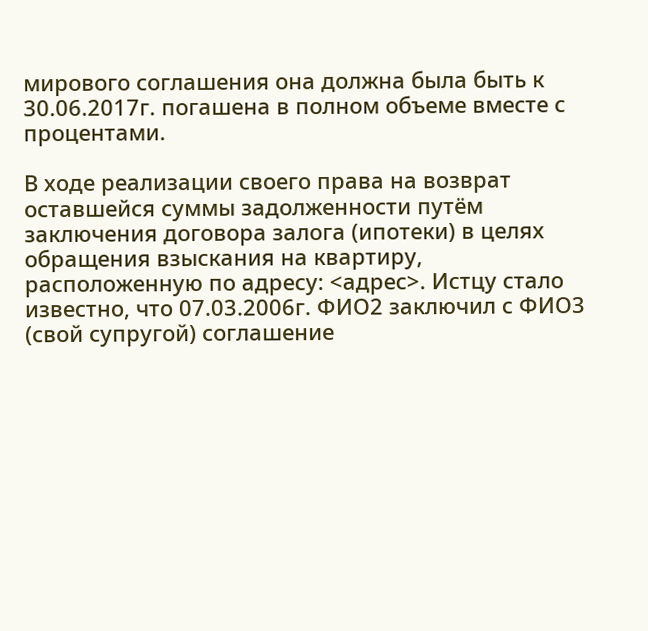мирового соглашения она должна была быть к 30.06.2017г. погашена в полном объеме вместе с процентами.

В ходе реализации своего права на возврат оставшейся суммы задолженности путём заключения договора залога (ипотеки) в целях обращения взыскания на квартиру, расположенную по адресу: <адрес>. Истцу стало известно, что 07.03.2006г. ФИО2 заключил с ФИО3 (свой супругой) соглашение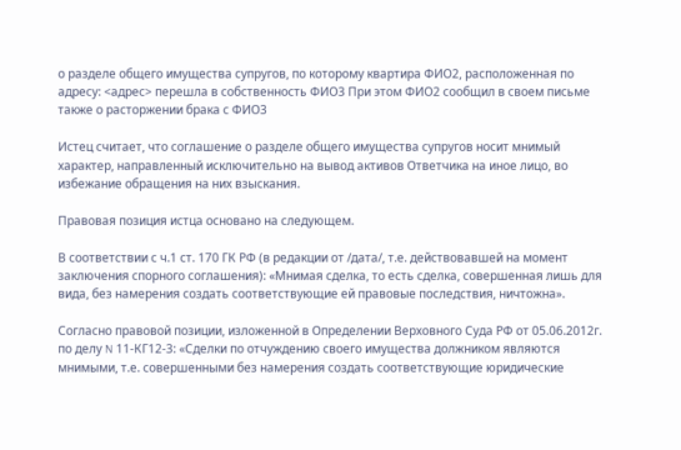о разделе общего имущества супругов, по которому квартира ФИО2, расположенная по адресу: <адрес> перешла в собственность ФИО3 При этом ФИО2 сообщил в своем письме также о расторжении брака с ФИО3

Истец считает, что соглашение о разделе общего имущества супругов носит мнимый характер, направленный исключительно на вывод активов Ответчика на иное лицо, во избежание обращения на них взыскания.

Правовая позиция истца основано на следующем.

В соответствии с ч.1 ст. 170 ГК РФ (в редакции от /дата/, т.е. действовавшей на момент заключения спорного соглашения): «Мнимая сделка, то есть сделка, совершенная лишь для вида, без намерения создать соответствующие ей правовые последствия, ничтожна».

Согласно правовой позиции, изложенной в Определении Верховного Суда РФ от 05.06.2012г. по делу N 11-КГ12-3: «Сделки по отчуждению своего имущества должником являются мнимыми, т.е. совершенными без намерения создать соответствующие юридические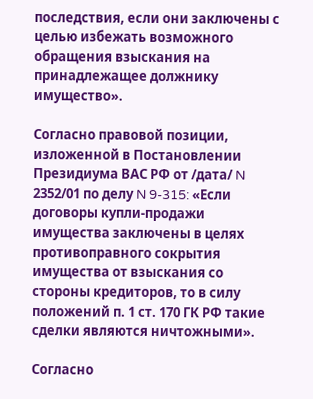последствия, если они заключены с целью избежать возможного обращения взыскания на принадлежащее должнику имущество».

Согласно правовой позиции, изложенной в Постановлении Президиума ВАС РФ от /дата/ N 2352/01 по делу N 9-315: «Если договоры купли-продажи имущества заключены в целях противоправного сокрытия имущества от взыскания со стороны кредиторов, то в силу положений п. 1 ст. 170 ГК РФ такие сделки являются ничтожными».

Согласно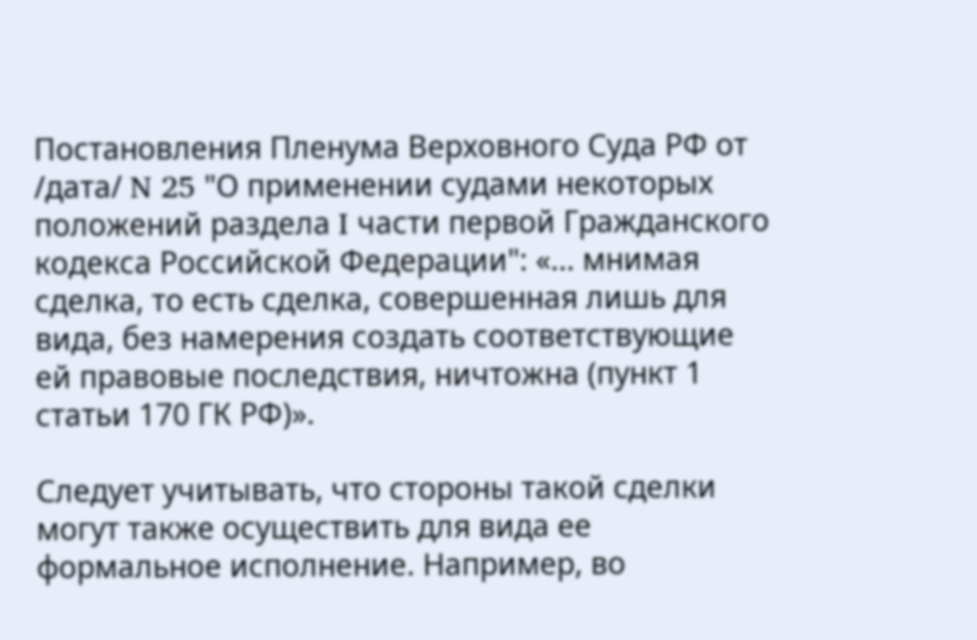Постановления Пленума Верховного Суда РФ от /дата/ N 25 "О применении судами некоторых положений раздела I части первой Гражданского кодекса Российской Федерации": «... мнимая сделка, то есть сделка, совершенная лишь для вида, без намерения создать соответствующие ей правовые последствия, ничтожна (пункт 1 статьи 170 ГК РФ)».

Следует учитывать, что стороны такой сделки могут также осуществить для вида ее формальное исполнение. Например, во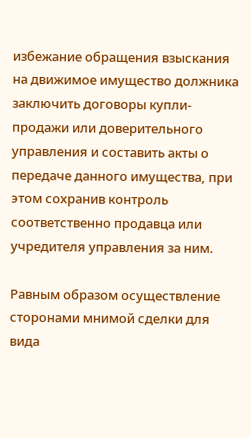избежание обращения взыскания на движимое имущество должника заключить договоры купли-продажи или доверительного управления и составить акты о передаче данного имущества, при этом сохранив контроль соответственно продавца или учредителя управления за ним.

Равным образом осуществление сторонами мнимой сделки для вида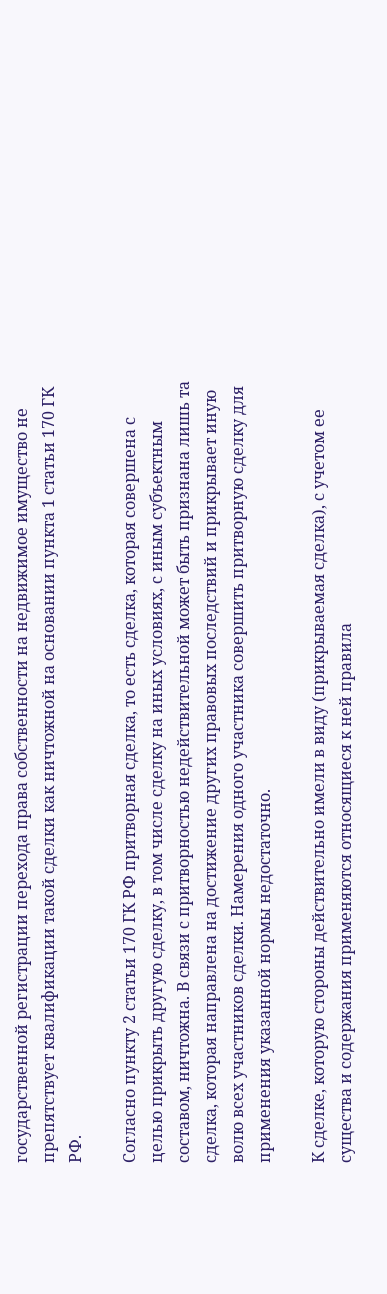государственной регистрации перехода права собственности на недвижимое имущество не препятствует квалификации такой сделки как ничтожной на основании пункта 1 статьи 170 ГК РФ.

Согласно пункту 2 статьи 170 ГК РФ притворная сделка, то есть сделка, которая совершена с целью прикрыть другую сделку, в том числе сделку на иных условиях, с иным субъектным составом, ничтожна. В связи с притворностью недействительной может быть признана лишь та сделка, которая направлена на достижение других правовых последствий и прикрывает иную волю всех участников сделки. Намерения одного участника совершить притворную сделку для применения указанной нормы недостаточно.

К сделке, которую стороны действительно имели в виду (прикрываемая сделка), с учетом ее существа и содержания применяются относящиеся к ней правила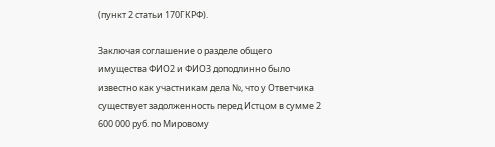(пункт 2 статьи 170ГКРФ).

Заключая соглашение о разделе общего имущества ФИО2 и ФИО3 доподлинно было известно как участникам дела №, что у Ответчика существует задолженность перед Истцом в сумме 2 600 000 руб. по Мировому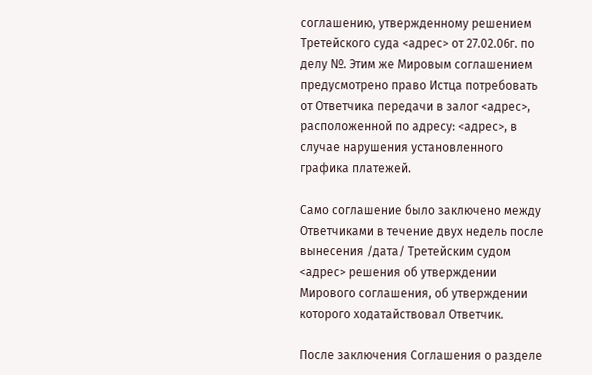соглашению, утвержденному решением Третейского суда <адрес> от 27.02.06г. по делу №. Этим же Мировым соглашением предусмотрено право Истца потребовать от Ответчика передачи в залог <адрес>, расположенной по адресу: <адрес>, в случае нарушения установленного графика платежей.

Само соглашение было заключено между Ответчиками в течение двух недель после вынесения /дата/ Третейским судом <адрес> решения об утверждении Мирового соглашения, об утверждении которого ходатайствовал Ответчик.

После заключения Соглашения о разделе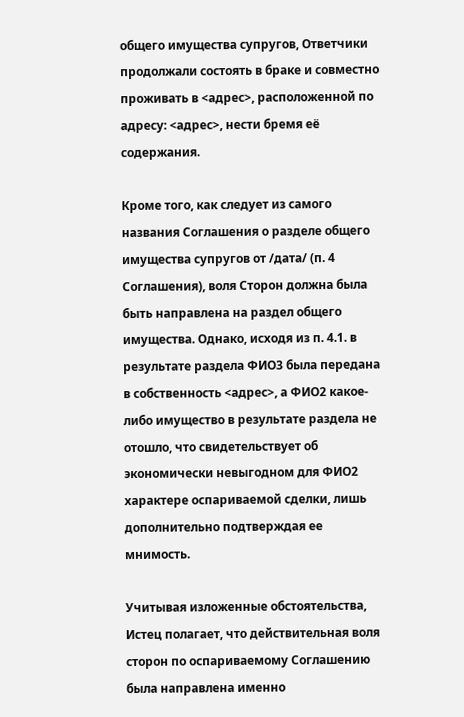общего имущества супругов, Ответчики продолжали состоять в браке и совместно проживать в <адрес>, расположенной по адресу: <адрес>, нести бремя её содержания.

Кроме того, как следует из самого названия Соглашения о разделе общего имущества супругов от /дата/ (п. 4 Соглашения), воля Сторон должна была быть направлена на раздел общего имущества. Однако, исходя из п. 4.1. в результате раздела ФИО3 была передана в собственность <адрес>, а ФИО2 какое-либо имущество в результате раздела не отошло, что свидетельствует об экономически невыгодном для ФИО2 характере оспариваемой сделки, лишь дополнительно подтверждая ее мнимость.

Учитывая изложенные обстоятельства, Истец полагает, что действительная воля сторон по оспариваемому Соглашению была направлена именно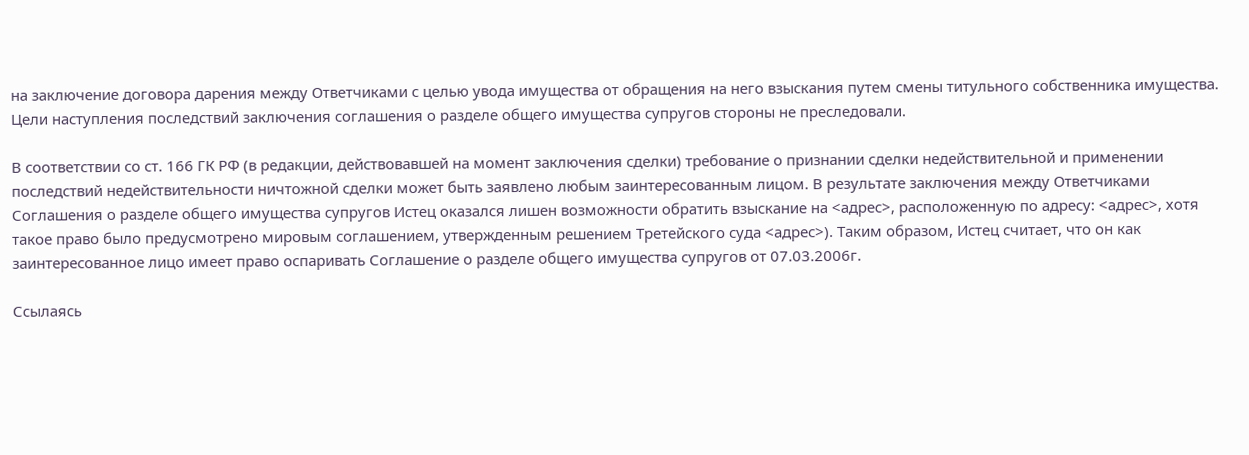на заключение договора дарения между Ответчиками с целью увода имущества от обращения на него взыскания путем смены титульного собственника имущества. Цели наступления последствий заключения соглашения о разделе общего имущества супругов стороны не преследовали.

В соответствии со ст. 166 ГК РФ (в редакции, действовавшей на момент заключения сделки) требование о признании сделки недействительной и применении последствий недействительности ничтожной сделки может быть заявлено любым заинтересованным лицом. В результате заключения между Ответчиками Соглашения о разделе общего имущества супругов Истец оказался лишен возможности обратить взыскание на <адрес>, расположенную по адресу: <адрес>, хотя такое право было предусмотрено мировым соглашением, утвержденным решением Третейского суда <адрес>). Таким образом, Истец считает, что он как заинтересованное лицо имеет право оспаривать Соглашение о разделе общего имущества супругов от 07.03.2006г.

Ссылаясь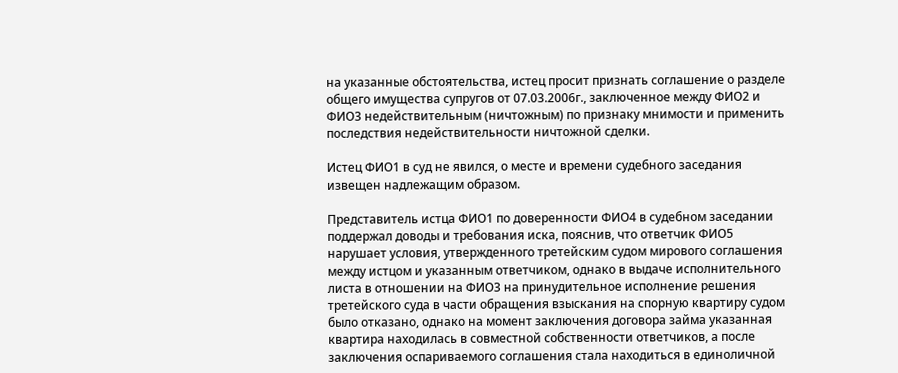на указанные обстоятельства, истец просит признать соглашение о разделе общего имущества супругов от 07.03.2006г., заключенное между ФИО2 и ФИО3 недействительным (ничтожным) по признаку мнимости и применить последствия недействительности ничтожной сделки.

Истец ФИО1 в суд не явился, о месте и времени судебного заседания извещен надлежащим образом.

Представитель истца ФИО1 по доверенности ФИО4 в судебном заседании поддержал доводы и требования иска, пояснив, что ответчик ФИО5 нарушает условия, утвержденного третейским судом мирового соглашения между истцом и указанным ответчиком, однако в выдаче исполнительного листа в отношении на ФИО3 на принудительное исполнение решения третейского суда в части обращения взыскания на спорную квартиру судом было отказано, однако на момент заключения договора займа указанная квартира находилась в совместной собственности ответчиков, а после заключения оспариваемого соглашения стала находиться в единоличной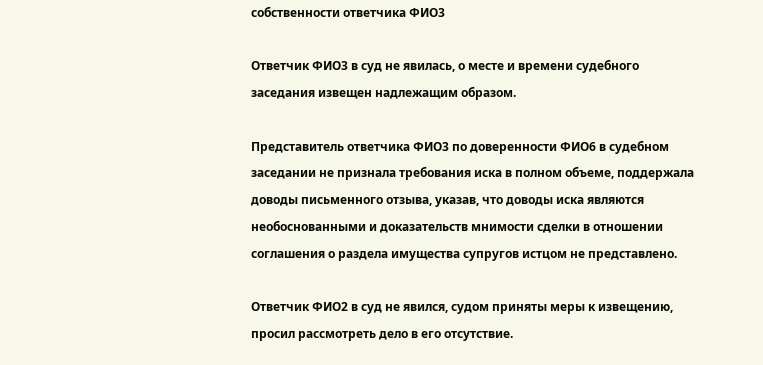собственности ответчика ФИО3

Ответчик ФИО3 в суд не явилась, о месте и времени судебного заседания извещен надлежащим образом.

Представитель ответчика ФИО3 по доверенности ФИО6 в судебном заседании не признала требования иска в полном объеме, поддержала доводы письменного отзыва, указав, что доводы иска являются необоснованными и доказательств мнимости сделки в отношении соглашения о раздела имущества супругов истцом не представлено.

Ответчик ФИО2 в суд не явился, судом приняты меры к извещению, просил рассмотреть дело в его отсутствие.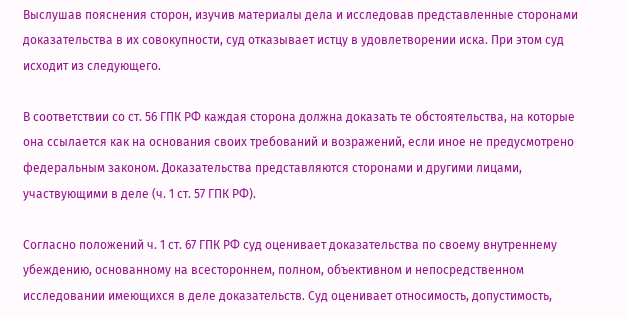Выслушав пояснения сторон, изучив материалы дела и исследовав представленные сторонами доказательства в их совокупности, суд отказывает истцу в удовлетворении иска. При этом суд исходит из следующего.

В соответствии со ст. 56 ГПК РФ каждая сторона должна доказать те обстоятельства, на которые она ссылается как на основания своих требований и возражений, если иное не предусмотрено федеральным законом. Доказательства представляются сторонами и другими лицами, участвующими в деле (ч. 1 ст. 57 ГПК РФ).

Согласно положений ч. 1 ст. 67 ГПК РФ суд оценивает доказательства по своему внутреннему убеждению, основанному на всестороннем, полном, объективном и непосредственном исследовании имеющихся в деле доказательств. Суд оценивает относимость, допустимость,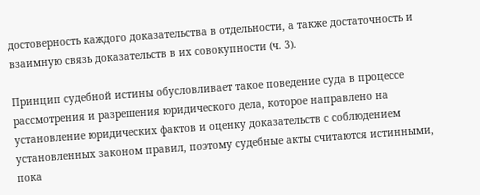достоверность каждого доказательства в отдельности, а также достаточность и взаимную связь доказательств в их совокупности (ч. 3).

Принцип судебной истины обусловливает такое поведение суда в процессе рассмотрения и разрешения юридического дела, которое направлено на установление юридических фактов и оценку доказательств с соблюдением установленных законом правил, поэтому судебные акты считаются истинными, пока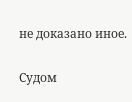не доказано иное.

Судом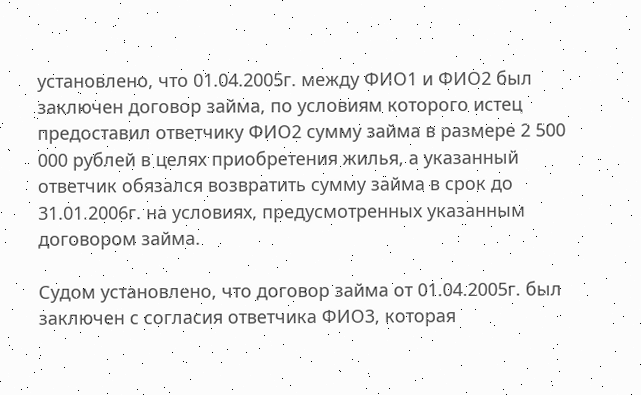установлено, что 01.04.2005г. между ФИО1 и ФИО2 был заключен договор займа, по условиям которого истец предоставил ответчику ФИО2 сумму займа в размере 2 500 000 рублей в целях приобретения жилья, а указанный ответчик обязался возвратить сумму займа в срок до 31.01.2006г. на условиях, предусмотренных указанным договором займа.

Судом установлено, что договор займа от 01.04.2005г. был заключен с согласия ответчика ФИО3, которая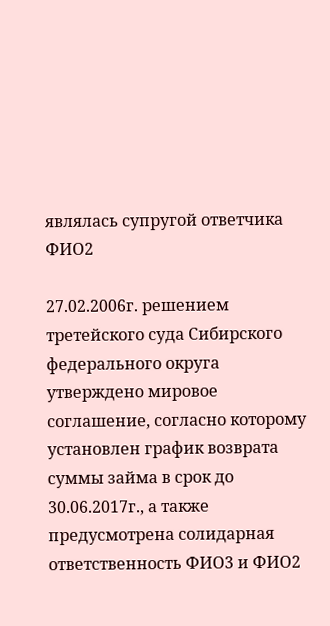являлась супругой ответчика ФИО2

27.02.2006г. решением третейского суда Сибирского федерального округа утверждено мировое соглашение, согласно которому установлен график возврата суммы займа в срок до 30.06.2017г., а также предусмотрена солидарная ответственность ФИО3 и ФИО2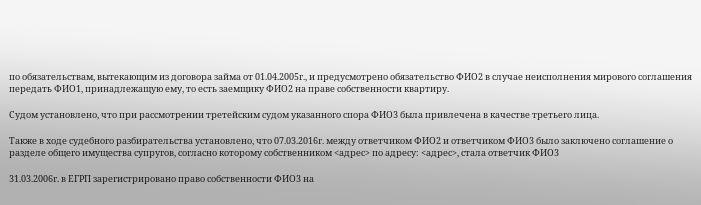по обязательствам, вытекающим из договора займа от 01.04.2005г., и предусмотрено обязательство ФИО2 в случае неисполнения мирового соглашения передать ФИО1, принадлежащую ему, то есть заемщику ФИО2 на праве собственности квартиру.

Судом установлено, что при рассмотрении третейским судом указанного спора ФИО3 была привлечена в качестве третьего лица.

Также в ходе судебного разбирательства установлено, что 07.03.2016г. между ответчиком ФИО2 и ответчиком ФИО3 было заключено соглашение о разделе общего имущества супругов, согласно которому собственником <адрес> по адресу: <адрес>, стала ответчик ФИО3

31.03.2006г. в ЕГРП зарегистрировано право собственности ФИО3 на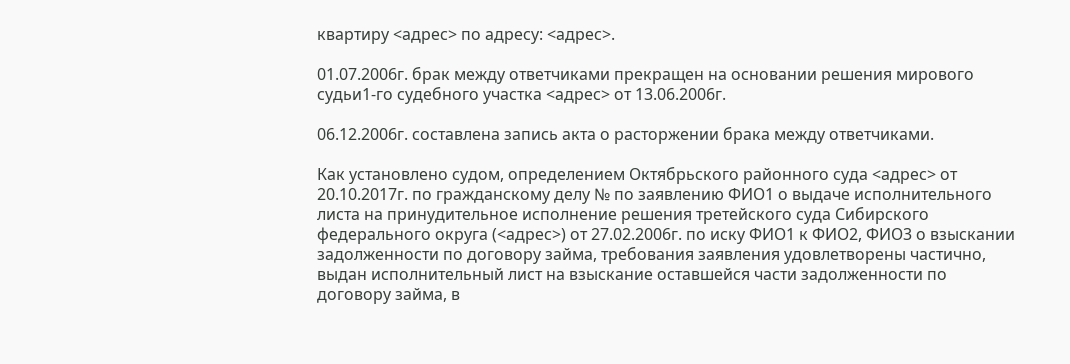квартиру <адрес> по адресу: <адрес>.

01.07.2006г. брак между ответчиками прекращен на основании решения мирового судьи1-го судебного участка <адрес> от 13.06.2006г.

06.12.2006г. составлена запись акта о расторжении брака между ответчиками.

Как установлено судом, определением Октябрьского районного суда <адрес> от 20.10.2017г. по гражданскому делу № по заявлению ФИО1 о выдаче исполнительного листа на принудительное исполнение решения третейского суда Сибирского федерального округа (<адрес>) от 27.02.2006г. по иску ФИО1 к ФИО2, ФИО3 о взыскании задолженности по договору займа, требования заявления удовлетворены частично, выдан исполнительный лист на взыскание оставшейся части задолженности по договору займа, в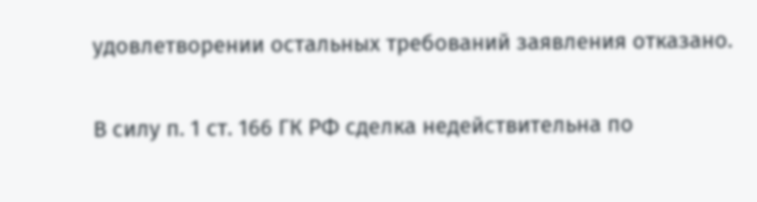удовлетворении остальных требований заявления отказано.

В силу п. 1 ст. 166 ГК РФ сделка недействительна по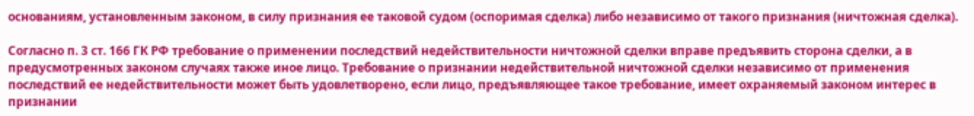основаниям, установленным законом, в силу признания ее таковой судом (оспоримая сделка) либо независимо от такого признания (ничтожная сделка).

Согласно п. 3 ст. 166 ГК РФ требование о применении последствий недействительности ничтожной сделки вправе предъявить сторона сделки, а в предусмотренных законом случаях также иное лицо. Требование о признании недействительной ничтожной сделки независимо от применения последствий ее недействительности может быть удовлетворено, если лицо, предъявляющее такое требование, имеет охраняемый законом интерес в признании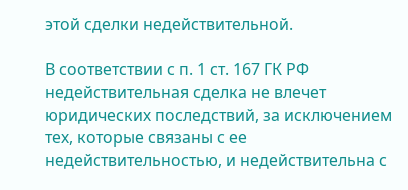этой сделки недействительной.

В соответствии с п. 1 ст. 167 ГК РФ недействительная сделка не влечет юридических последствий, за исключением тех, которые связаны с ее недействительностью, и недействительна с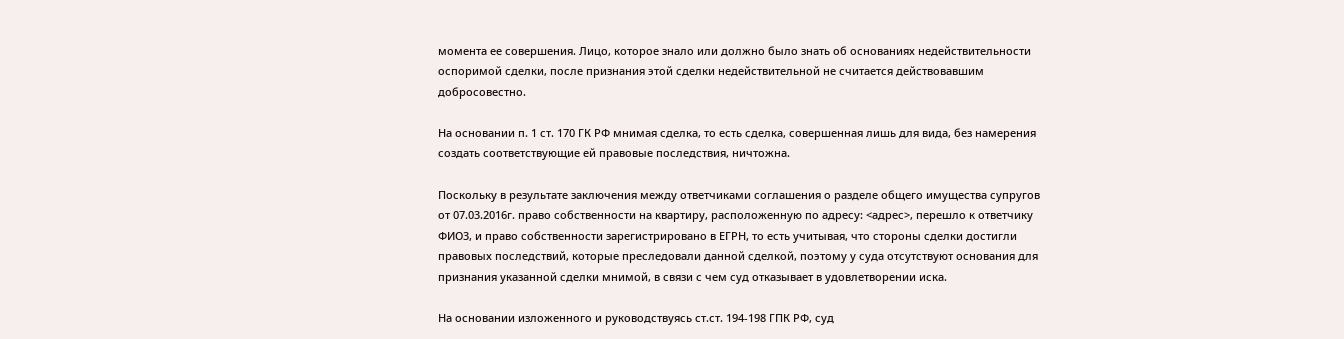момента ее совершения. Лицо, которое знало или должно было знать об основаниях недействительности оспоримой сделки, после признания этой сделки недействительной не считается действовавшим добросовестно.

На основании п. 1 ст. 170 ГК РФ мнимая сделка, то есть сделка, совершенная лишь для вида, без намерения создать соответствующие ей правовые последствия, ничтожна.

Поскольку в результате заключения между ответчиками соглашения о разделе общего имущества супругов от 07.03.2016г. право собственности на квартиру, расположенную по адресу: <адрес>, перешло к ответчику ФИО3, и право собственности зарегистрировано в ЕГРН, то есть учитывая, что стороны сделки достигли правовых последствий, которые преследовали данной сделкой, поэтому у суда отсутствуют основания для признания указанной сделки мнимой, в связи с чем суд отказывает в удовлетворении иска.

На основании изложенного и руководствуясь ст.ст. 194-198 ГПК РФ, суд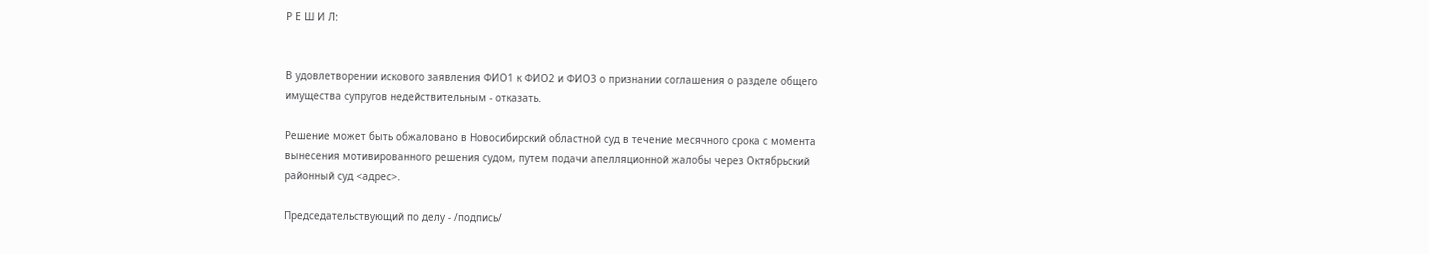Р Е Ш И Л:


В удовлетворении искового заявления ФИО1 к ФИО2 и ФИО3 о признании соглашения о разделе общего имущества супругов недействительным - отказать.

Решение может быть обжаловано в Новосибирский областной суд в течение месячного срока с момента вынесения мотивированного решения судом, путем подачи апелляционной жалобы через Октябрьский районный суд <адрес>.

Председательствующий по делу - /подпись/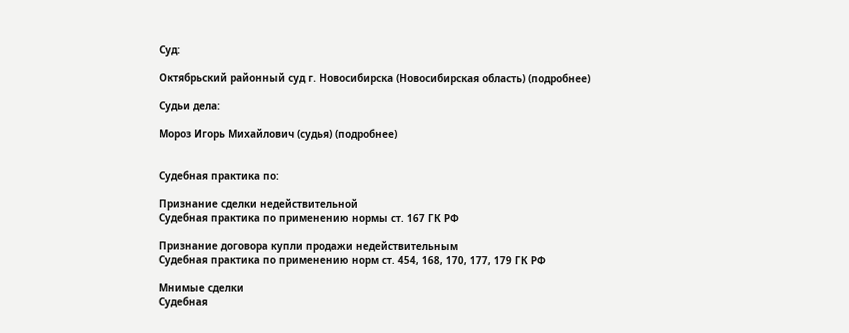Суд:

Октябрьский районный суд г. Новосибирска (Новосибирская область) (подробнее)

Судьи дела:

Мороз Игорь Михайлович (судья) (подробнее)


Судебная практика по:

Признание сделки недействительной
Судебная практика по применению нормы ст. 167 ГК РФ

Признание договора купли продажи недействительным
Судебная практика по применению норм ст. 454, 168, 170, 177, 179 ГК РФ

Мнимые сделки
Судебная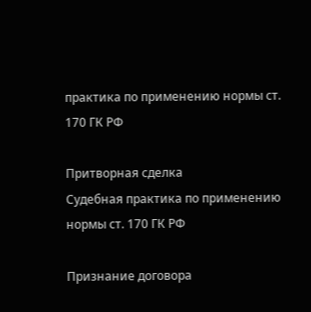практика по применению нормы ст. 170 ГК РФ

Притворная сделка
Судебная практика по применению нормы ст. 170 ГК РФ

Признание договора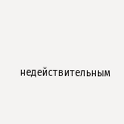недействительным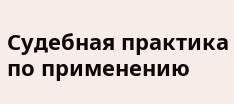Судебная практика по применению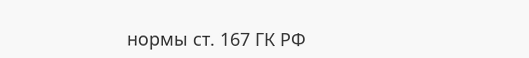нормы ст. 167 ГК РФ